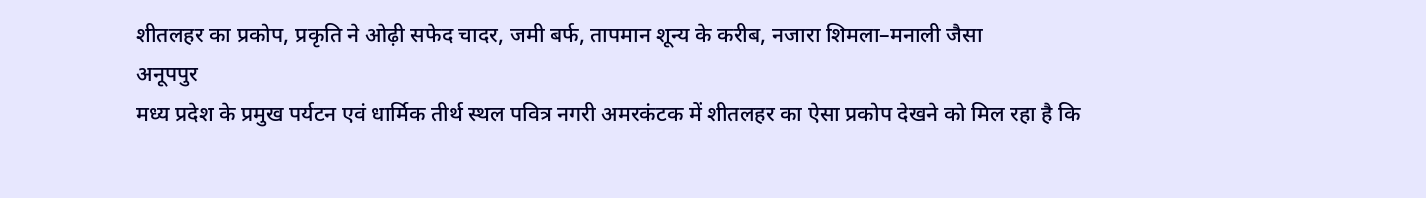शीतलहर का प्रकोप, प्रकृति ने ओढ़ी सफेद चादर, जमी बर्फ, तापमान शून्य के करीब, नजारा शिमला–मनाली जैसा
अनूपपुर
मध्य प्रदेश के प्रमुख पर्यटन एवं धार्मिक तीर्थ स्थल पवित्र नगरी अमरकंटक में शीतलहर का ऐसा प्रकोप देखने को मिल रहा है कि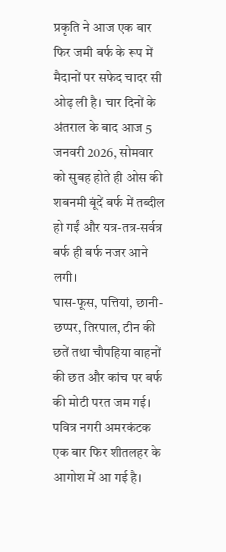प्रकृति ने आज एक बार फिर जमी बर्फ के रूप में मैदानों पर सफेद चादर सी ओढ़ ली है। चार दिनों के अंतराल के बाद आज 5 जनवरी 2026, सोमवार को सुबह होते ही ओस की शबनमी बूंदें बर्फ में तब्दील हो गईं और यत्र-तत्र-सर्वत्र बर्फ ही बर्फ नजर आने लगी।
घास-फूस, पत्तियां, छानी-छप्पर, तिरपाल, टीन की छतें तथा चौपहिया वाहनों की छत और कांच पर बर्फ की मोटी परत जम गई। पवित्र नगरी अमरकंटक एक बार फिर शीतलहर के आगोश में आ गई है।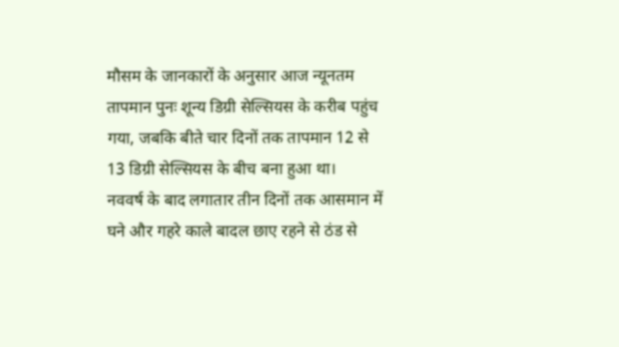मौसम के जानकारों के अनुसार आज न्यूनतम तापमान पुनः शून्य डिग्री सेल्सियस के करीब पहुंच गया, जबकि बीते चार दिनों तक तापमान 12 से 13 डिग्री सेल्सियस के बीच बना हुआ था।
नववर्ष के बाद लगातार तीन दिनों तक आसमान में घने और गहरे काले बादल छाए रहने से ठंड से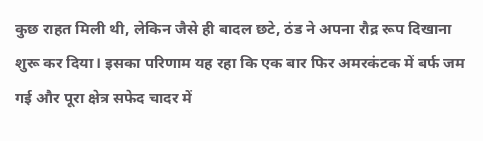कुछ राहत मिली थी, लेकिन जैसे ही बादल छटे, ठंड ने अपना रौद्र रूप दिखाना शुरू कर दिया। इसका परिणाम यह रहा कि एक बार फिर अमरकंटक में बर्फ जम गई और पूरा क्षेत्र सफेद चादर में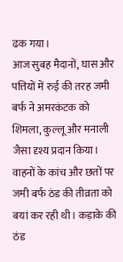ढक गया।
आज सुबह मैदानों, घास और पत्तियों में रुई की तरह जमी बर्फ ने अमरकंटक को शिमला, कुल्लू और मनाली जैसा दृश्य प्रदान किया। वाहनों के कांच और छतों पर जमी बर्फ ठंड की तीव्रता को बयां कर रही थी। कड़ाके की ठंड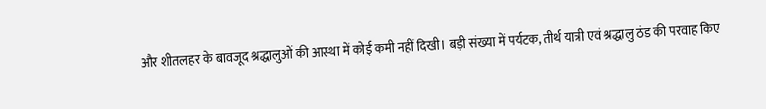और शीतलहर के बावजूद श्रद्धालुओं की आस्था में कोई कमी नहीं दिखी। बड़ी संख्या में पर्यटक, तीर्थ यात्री एवं श्रद्धालु ठंड की परवाह किए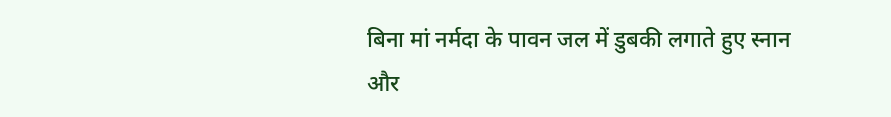बिना मां नर्मदा के पावन जल में डुबकी लगाते हुए स्नान और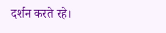दर्शन करते रहे।